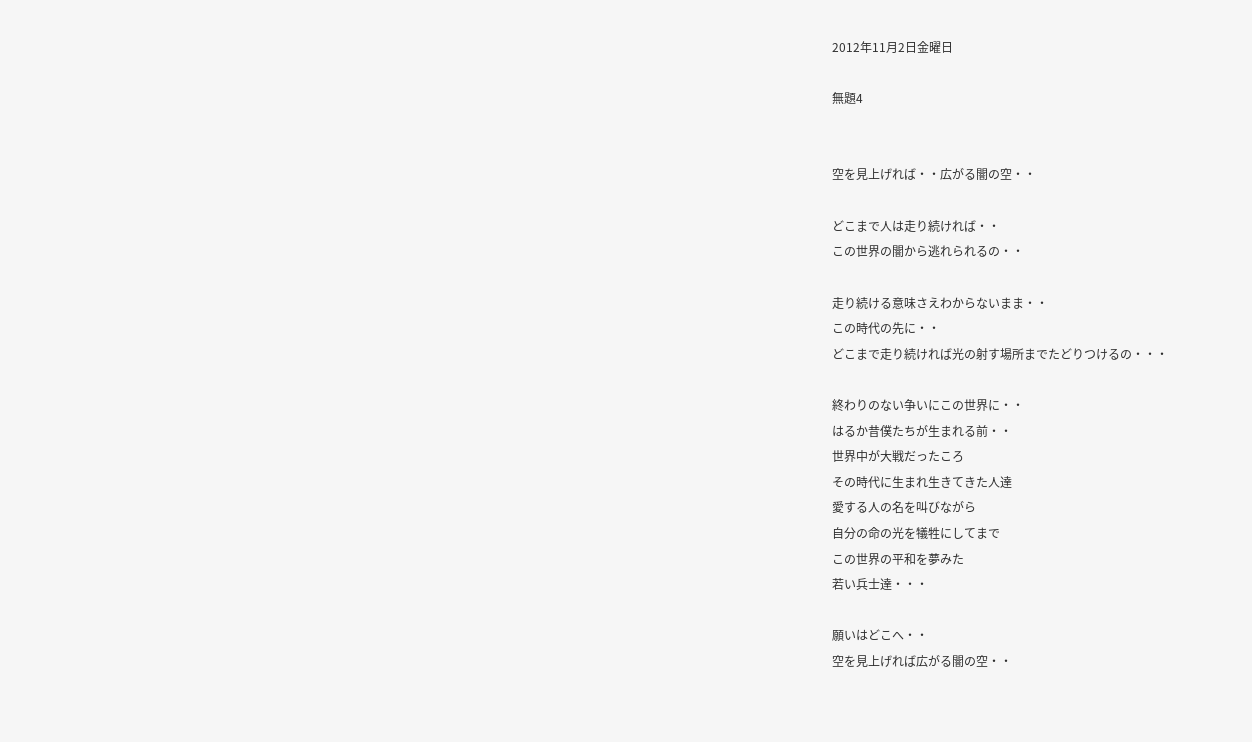2012年11月2日金曜日

無題4


空を見上げれば・・広がる闇の空・・

どこまで人は走り続ければ・・
この世界の闇から逃れられるの・・

走り続ける意味さえわからないまま・・
この時代の先に・・
どこまで走り続ければ光の射す場所までたどりつけるの・・・

終わりのない争いにこの世界に・・
はるか昔僕たちが生まれる前・・
世界中が大戦だったころ
その時代に生まれ生きてきた人達
愛する人の名を叫びながら
自分の命の光を犠牲にしてまで
この世界の平和を夢みた
若い兵士達・・・

願いはどこへ・・
空を見上げれば広がる闇の空・・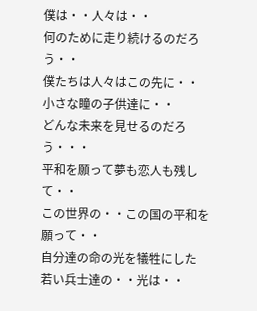僕は・・人々は・・
何のために走り続けるのだろう・・
僕たちは人々はこの先に・・
小さな瞳の子供達に・・
どんな未来を見せるのだろう・・・
平和を願って夢も恋人も残して・・
この世界の・・この国の平和を願って・・
自分達の命の光を犠牲にした
若い兵士達の・・光は・・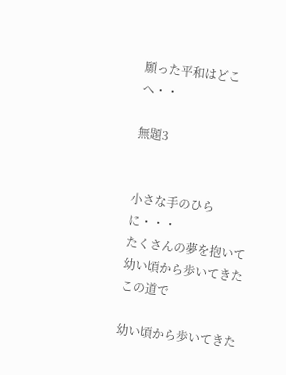願った平和はどこへ・・

無題3


小さな手のひらに・・・
たくさんの夢を抱いて
幼い頃から歩いてきたこの道で

幼い頃から歩いてきた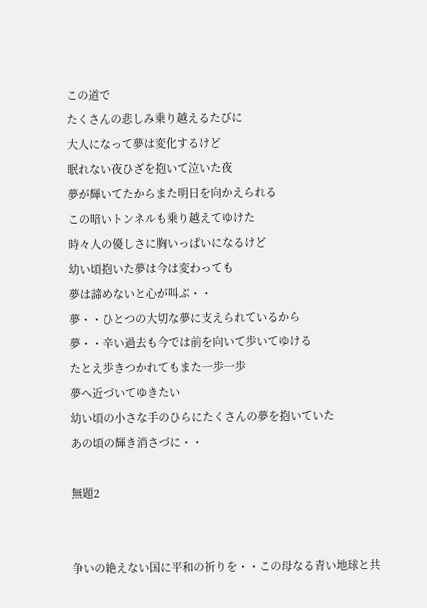この道で
たくさんの悲しみ乗り越えるたびに
大人になって夢は変化するけど
眠れない夜ひざを抱いて泣いた夜
夢が輝いてたからまた明日を向かえられる
この暗いトンネルも乗り越えてゆけた
時々人の優しさに胸いっぱいになるけど
幼い頃抱いた夢は今は変わっても
夢は諦めないと心が叫ぶ・・
夢・・ひとつの大切な夢に支えられているから
夢・・辛い過去も今では前を向いて歩いてゆける
たとえ歩きつかれてもまた一歩一歩
夢へ近づいてゆきたい
幼い頃の小さな手のひらにたくさんの夢を抱いていた
あの頃の輝き消さづに・・

無題2


争いの絶えない国に平和の祈りを・・この母なる青い地球と共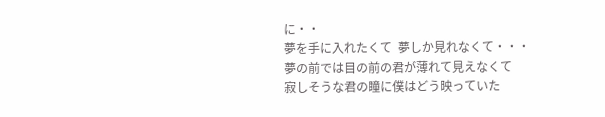に・・
夢を手に入れたくて  夢しか見れなくて・・・
夢の前では目の前の君が薄れて見えなくて
寂しそうな君の瞳に僕はどう映っていた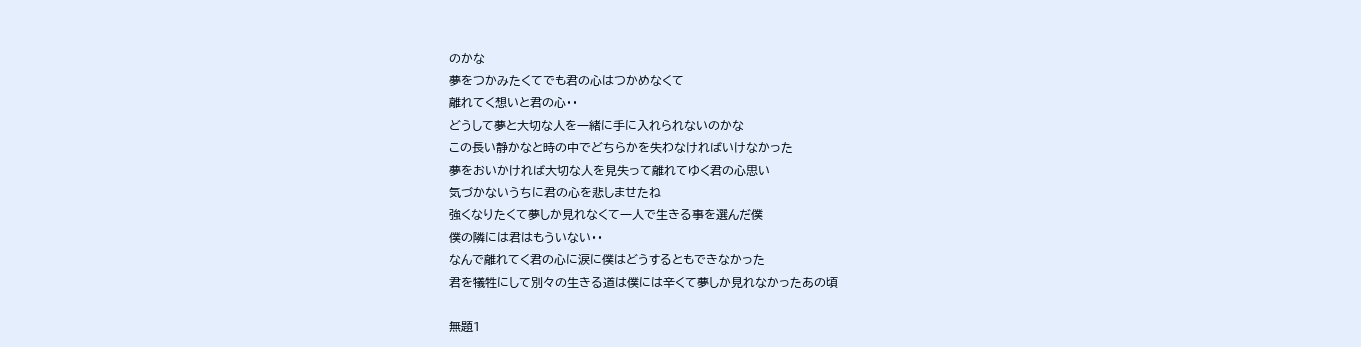のかな
夢をつかみたくてでも君の心はつかめなくて
離れてく想いと君の心・・
どうして夢と大切な人を一緒に手に入れられないのかな
この長い静かなと時の中でどちらかを失わなければいけなかった
夢をおいかければ大切な人を見失って離れてゆく君の心思い
気づかないうちに君の心を悲しませたね
強くなりたくて夢しか見れなくて一人で生きる事を選んだ僕
僕の隣には君はもういない・・
なんで離れてく君の心に涙に僕はどうするともできなかった
君を犠牲にして別々の生きる道は僕には辛くて夢しか見れなかったあの頃

無題1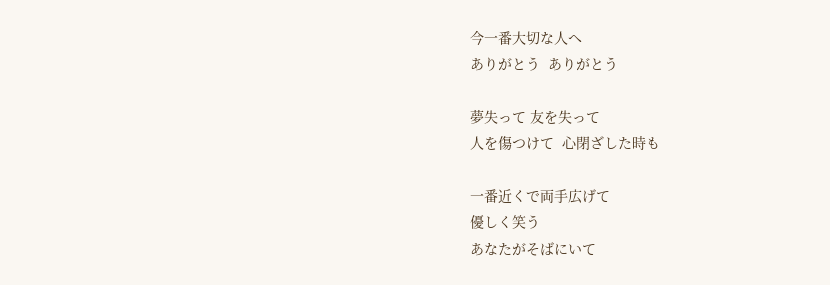今一番大切な人へ
ありがとう  ありがとう

夢失って 友を失って
人を傷つけて  心閉ざした時も

一番近くで両手広げて
優しく笑う
あなたがそばにいて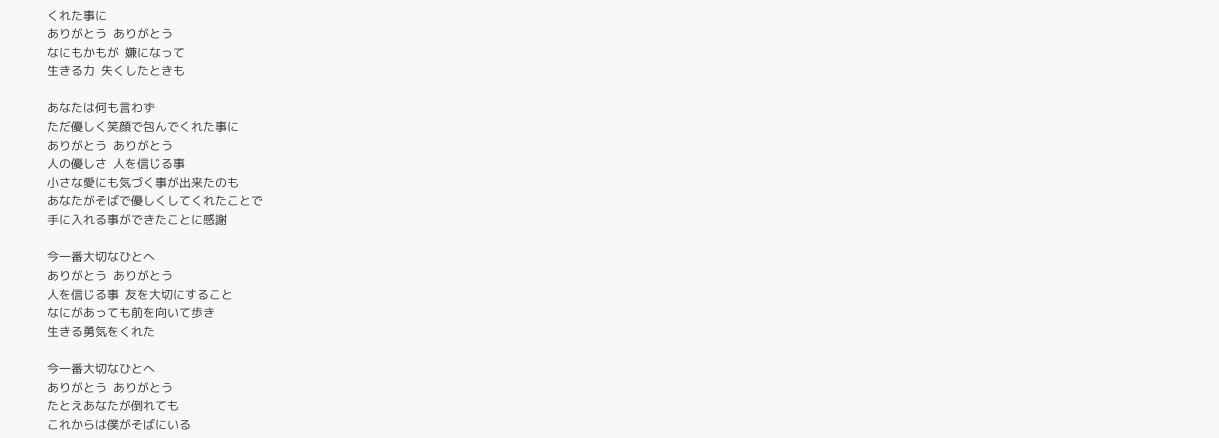くれた事に
ありがとう  ありがとう
なにもかもが  嫌になって
生きる力  失くしたときも

あなたは何も言わず
ただ優しく笑顔で包んでくれた事に
ありがとう  ありがとう
人の優しさ  人を信じる事
小さな愛にも気づく事が出来たのも
あなたがそばで優しくしてくれたことで
手に入れる事ができたことに感謝

今一番大切なひとへ
ありがとう  ありがとう
人を信じる事  友を大切にすること
なにがあっても前を向いて歩き
生きる勇気をくれた

今一番大切なひとへ
ありがとう  ありがとう
たとえあなたが倒れても
これからは僕がそばにいる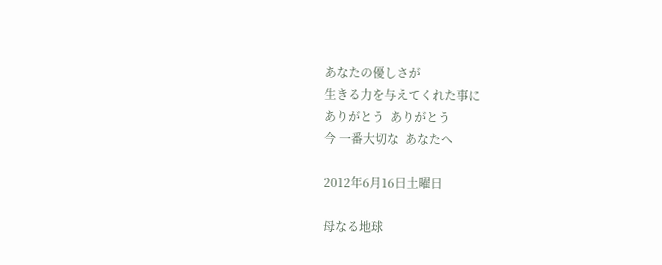あなたの優しさが
生きる力を与えてくれた事に
ありがとう  ありがとう
今 一番大切な  あなたへ

2012年6月16日土曜日

母なる地球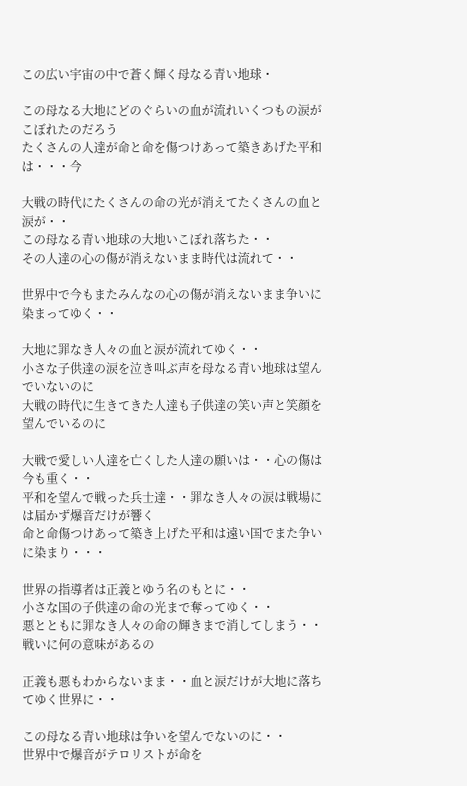この広い宇宙の中で蒼く輝く母なる青い地球・

この母なる大地にどのぐらいの血が流れいくつもの涙がこぼれたのだろう
たくさんの人達が命と命を傷つけあって築きあげた平和は・・・今

大戦の時代にたくさんの命の光が消えてたくさんの血と涙が・・
この母なる青い地球の大地いこぼれ落ちた・・
その人達の心の傷が消えないまま時代は流れて・・

世界中で今もまたみんなの心の傷が消えないまま争いに染まってゆく・・

大地に罪なき人々の血と涙が流れてゆく・・
小さな子供達の涙を泣き叫ぶ声を母なる青い地球は望んでいないのに
大戦の時代に生きてきた人達も子供達の笑い声と笑顔を望んでいるのに

大戦で愛しい人達を亡くした人達の願いは・・心の傷は今も重く・・
平和を望んで戦った兵士達・・罪なき人々の涙は戦場には届かず爆音だけが響く
命と命傷つけあって築き上げた平和は遠い国でまた争いに染まり・・・

世界の指導者は正義とゆう名のもとに・・
小さな国の子供達の命の光まで奪ってゆく・・
悪とともに罪なき人々の命の輝きまで消してしまう・・戦いに何の意味があるの

正義も悪もわからないまま・・血と涙だけが大地に落ちてゆく世界に・・

この母なる青い地球は争いを望んでないのに・・
世界中で爆音がテロリストが命を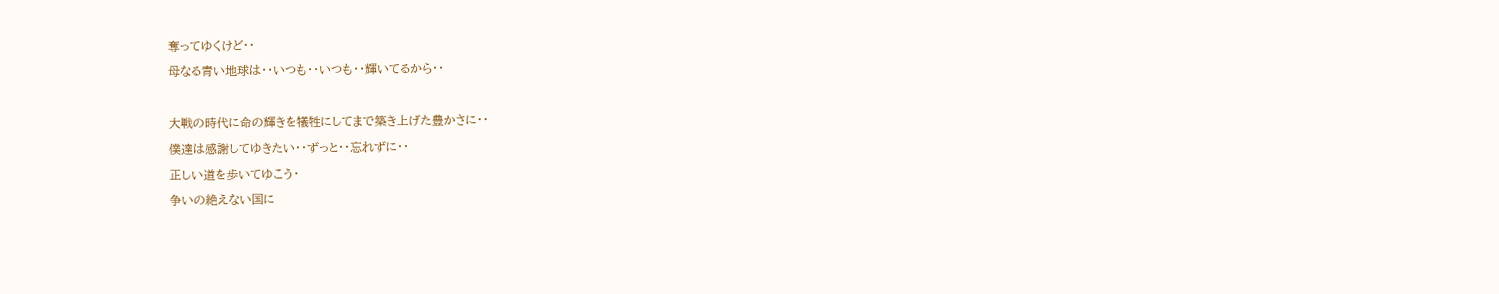奪ってゆくけど・・
母なる青い地球は・・いつも・・いつも・・輝いてるから・・

大戦の時代に命の輝きを犠牲にしてまで築き上げた豊かさに・・
僕達は感謝してゆきたい・・ずっと・・忘れずに・・
正しい道を歩いてゆこう・
争いの絶えない国に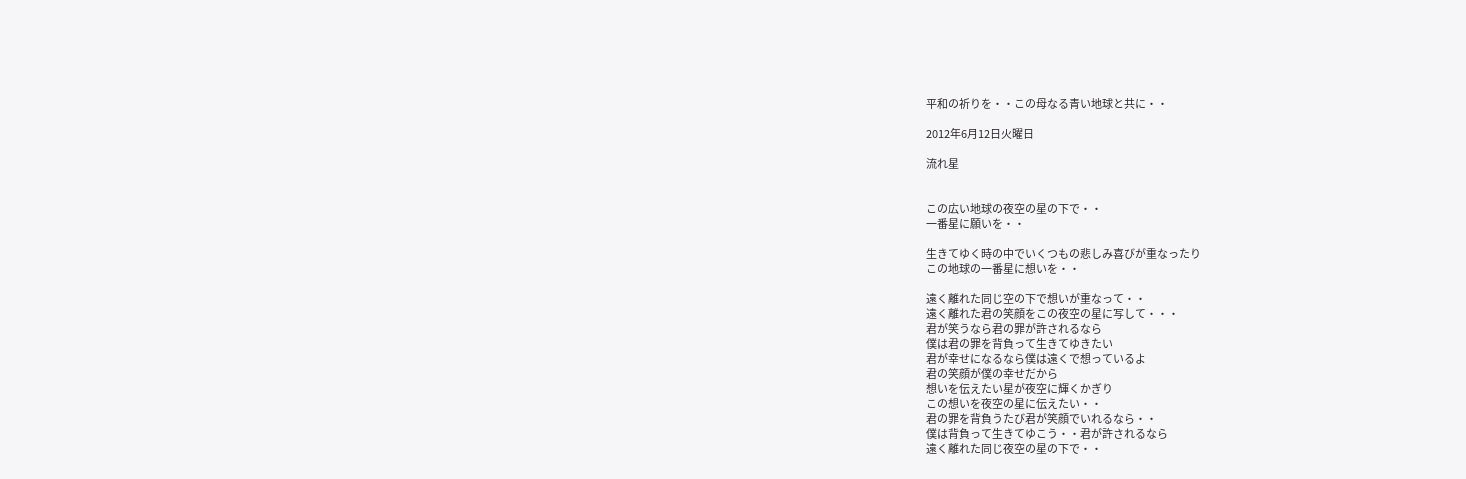平和の祈りを・・この母なる青い地球と共に・・

2012年6月12日火曜日

流れ星


この広い地球の夜空の星の下で・・
一番星に願いを・・

生きてゆく時の中でいくつもの悲しみ喜びが重なったり
この地球の一番星に想いを・・

遠く離れた同じ空の下で想いが重なって・・
遠く離れた君の笑顔をこの夜空の星に写して・・・
君が笑うなら君の罪が許されるなら
僕は君の罪を背負って生きてゆきたい
君が幸せになるなら僕は遠くで想っているよ
君の笑顔が僕の幸せだから
想いを伝えたい星が夜空に輝くかぎり
この想いを夜空の星に伝えたい・・
君の罪を背負うたび君が笑顔でいれるなら・・
僕は背負って生きてゆこう・・君が許されるなら
遠く離れた同じ夜空の星の下で・・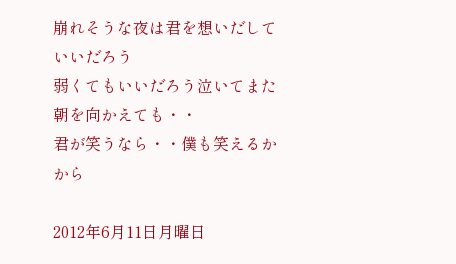崩れそうな夜は君を想いだしていいだろう
弱くてもいいだろう泣いてまた朝を向かえても・・
君が笑うなら・・僕も笑えるかから

2012年6月11日月曜日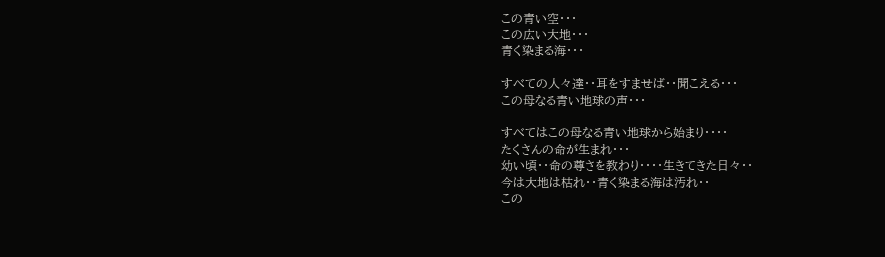この青い空・・・
この広い大地・・・
青く染まる海・・・

すべての人々達・・耳をすませば・・聞こえる・・・
この母なる青い地球の声・・・

すべてはこの母なる青い地球から始まり・・・・
たくさんの命が生まれ・・・
幼い頃・・命の尊さを教わり・・・・生きてきた日々・・
今は大地は枯れ・・青く染まる海は汚れ・・
この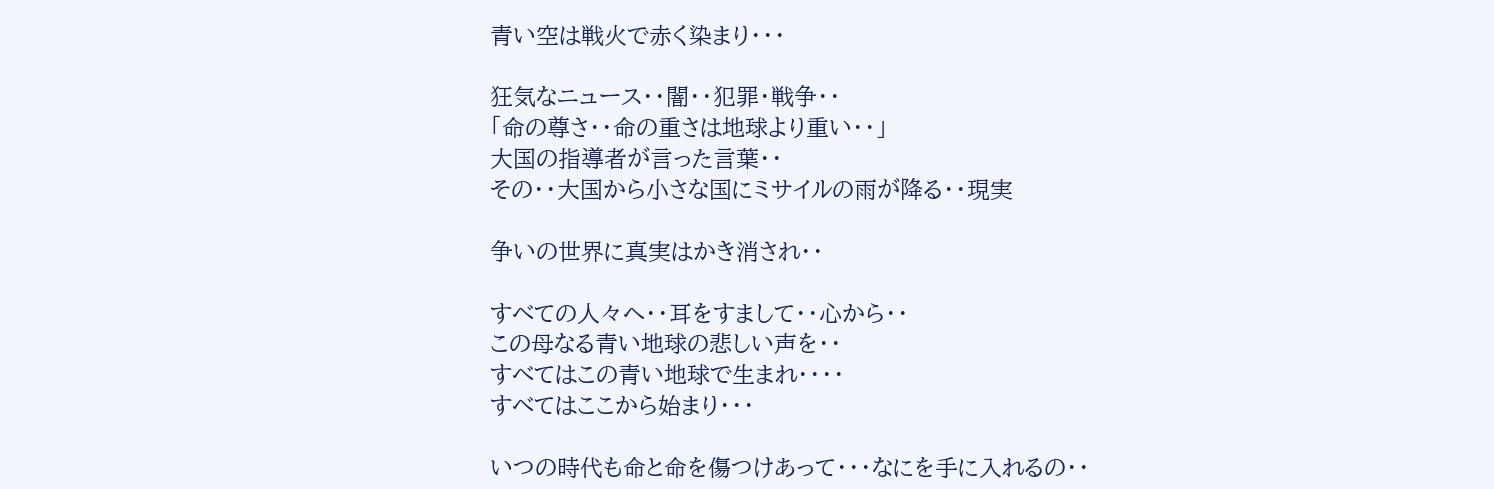青い空は戦火で赤く染まり・・・

狂気なニュース・・闇・・犯罪・戦争・・
「命の尊さ・・命の重さは地球より重い・・」
大国の指導者が言った言葉・・
その・・大国から小さな国にミサイルの雨が降る・・現実

争いの世界に真実はかき消され・・

すべての人々へ・・耳をすまして・・心から・・
この母なる青い地球の悲しい声を・・
すべてはこの青い地球で生まれ・・・・
すべてはここから始まり・・・

いつの時代も命と命を傷つけあって・・・なにを手に入れるの・・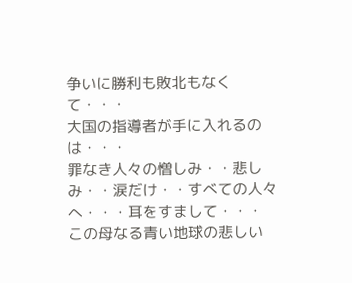争いに勝利も敗北もなくて・・・
大国の指導者が手に入れるのは・・・
罪なき人々の憎しみ・・悲しみ・・涙だけ・・すべての人々へ・・・耳をすまして・・・
この母なる青い地球の悲しい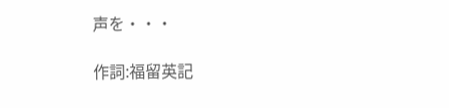声を・・・

作詞:福留英記